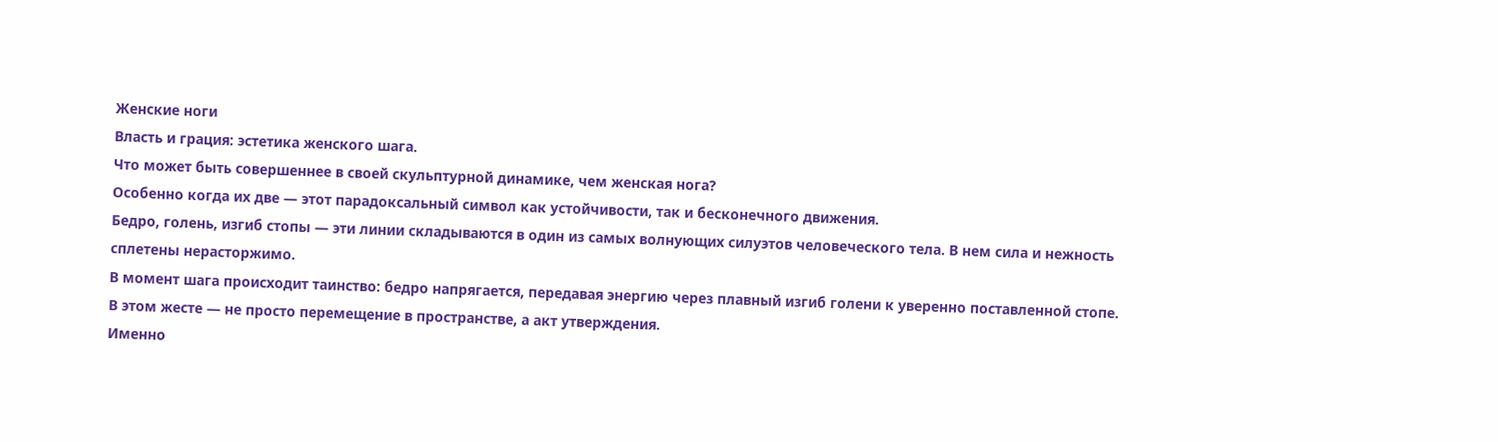Женские ноги
Власть и грация: эстетика женского шага.
Что может быть совершеннее в своей скульптурной динамике, чем женская нога?
Особенно когда их две — этот парадоксальный символ как устойчивости, так и бесконечного движения.
Бедро, голень, изгиб стопы — эти линии складываются в один из самых волнующих силуэтов человеческого тела. В нем сила и нежность сплетены нерасторжимо.
В момент шага происходит таинство: бедро напрягается, передавая энергию через плавный изгиб голени к уверенно поставленной стопе.
В этом жесте — не просто перемещение в пространстве, а акт утверждения.
Именно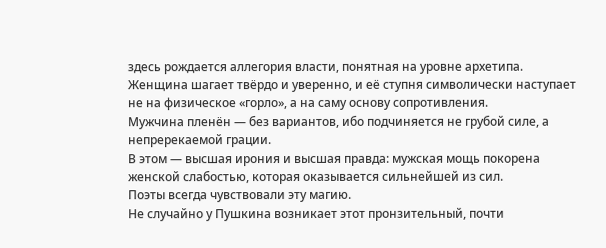здесь рождается аллегория власти, понятная на уровне архетипа. Женщина шагает твёрдо и уверенно, и её ступня символически наступает не на физическое «горло», а на саму основу сопротивления.
Мужчина пленён — без вариантов, ибо подчиняется не грубой силе, а непререкаемой грации.
В этом — высшая ирония и высшая правда: мужская мощь покорена женской слабостью, которая оказывается сильнейшей из сил.
Поэты всегда чувствовали эту магию.
Не случайно у Пушкина возникает этот пронзительный, почти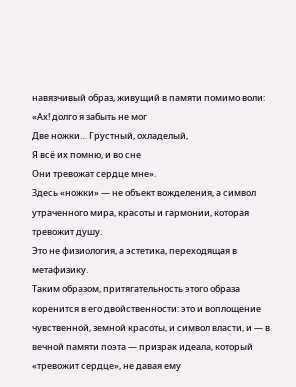навязчивый образ, живущий в памяти помимо воли:
«Ах! долго я забыть не мог
Две ножки… Грустный, охладелый,
Я всё их помню, и во сне
Они тревожат сердце мне».
Здесь «ножки» — не объект вожделения, а символ утраченного мира, красоты и гармонии, которая тревожит душу.
Это не физиология, а эстетика, переходящая в метафизику.
Таким образом, притягательность этого образа коренится в его двойственности: это и воплощение чувственной, земной красоты, и символ власти, и — в вечной памяти поэта — призрак идеала, который «тревожит сердце», не давая ему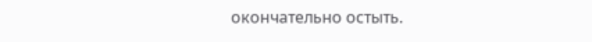окончательно остыть.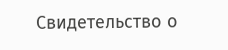Свидетельство о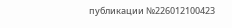публикации №226012100423